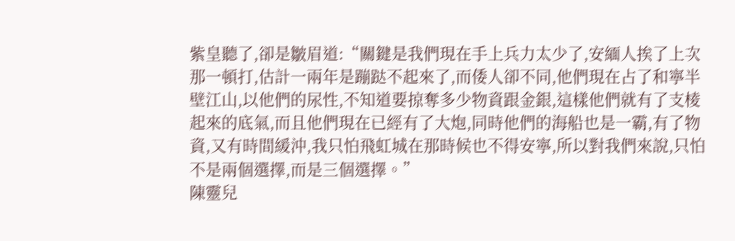紫皇聽了,卻是皺眉道:“關鍵是我們現在手上兵力太少了,安緬人挨了上次那一頓打,估計一兩年是蹦跶不起來了,而倭人卻不同,他們現在占了和寧半壁江山,以他們的尿性,不知道要掠奪多少物資跟金銀,這樣他們就有了支棱起來的底氣,而且他們現在已經有了大炮,同時他們的海船也是一霸,有了物資,又有時間緩沖,我只怕飛虹城在那時候也不得安寧,所以對我們來說,只怕不是兩個選擇,而是三個選擇。”
陳靈兒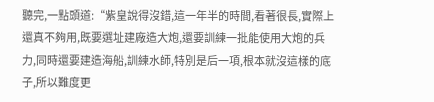聽完,一點頭道:“紫皇說得沒錯,這一年半的時間,看著很長,實際上還真不夠用,既要選址建廠造大炮,還要訓練一批能使用大炮的兵力,同時還要建造海船,訓練水師,特別是后一項,根本就沒這樣的底子,所以難度更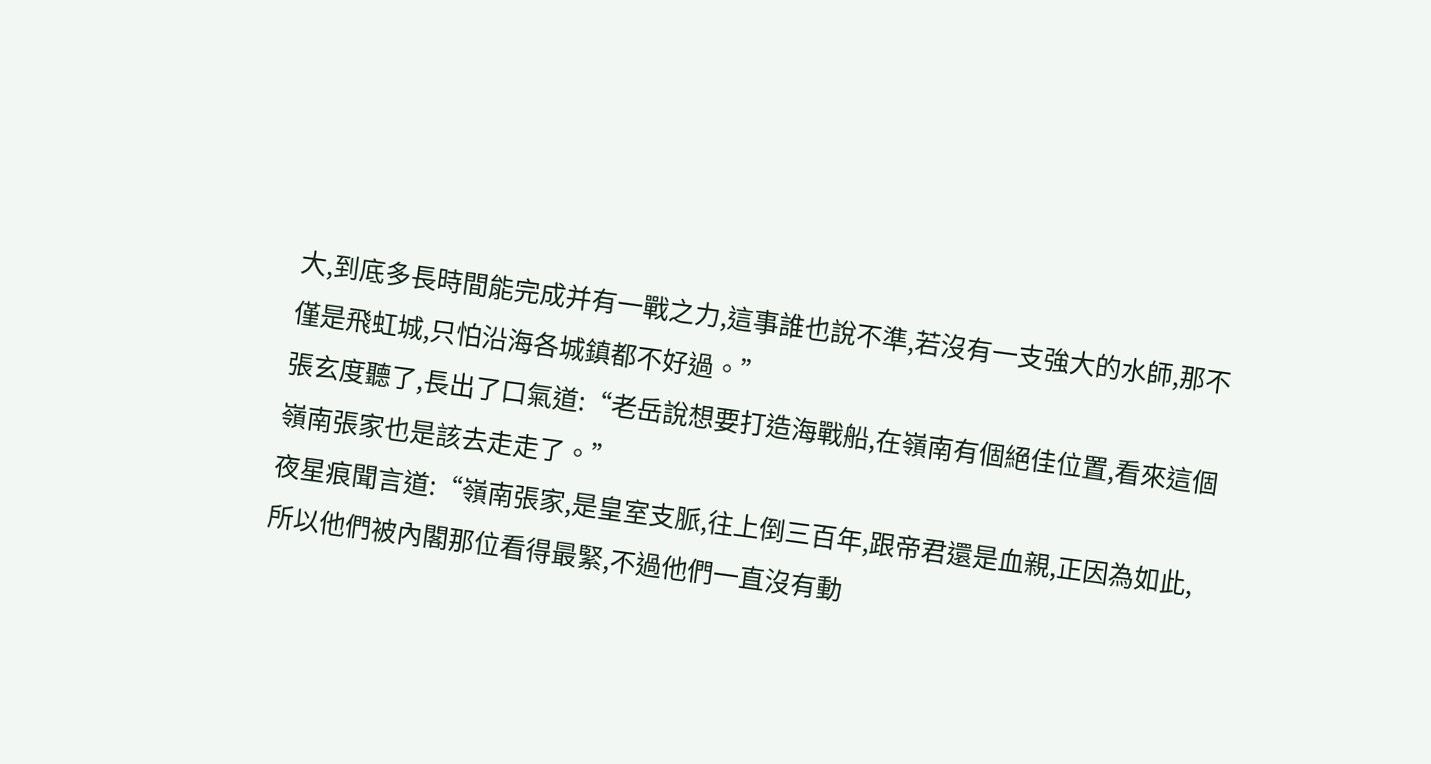大,到底多長時間能完成并有一戰之力,這事誰也說不準,若沒有一支強大的水師,那不僅是飛虹城,只怕沿海各城鎮都不好過。”
張玄度聽了,長出了口氣道:“老岳說想要打造海戰船,在嶺南有個絕佳位置,看來這個嶺南張家也是該去走走了。”
夜星痕聞言道:“嶺南張家,是皇室支脈,往上倒三百年,跟帝君還是血親,正因為如此,所以他們被內閣那位看得最緊,不過他們一直沒有動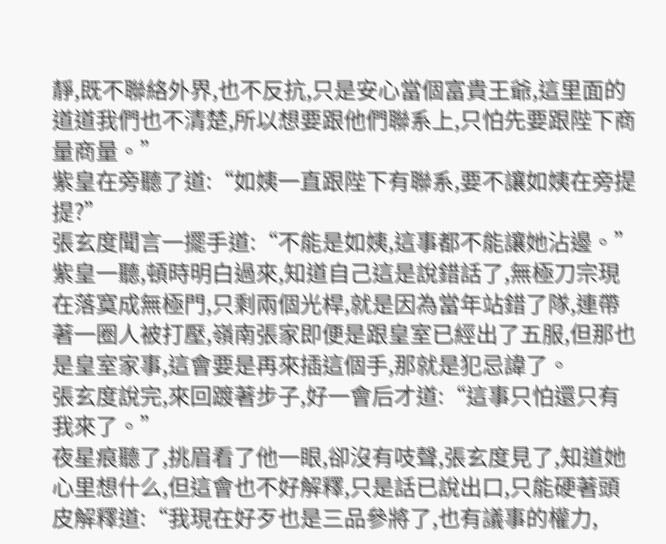靜,既不聯絡外界,也不反抗,只是安心當個富貴王爺,這里面的道道我們也不清楚,所以想要跟他們聯系上,只怕先要跟陛下商量商量。”
紫皇在旁聽了道:“如姨一直跟陛下有聯系,要不讓如姨在旁提提?”
張玄度聞言一擺手道:“不能是如姨,這事都不能讓她沾邊。”
紫皇一聽,頓時明白過來,知道自己這是說錯話了,無極刀宗現在落寞成無極門,只剩兩個光桿,就是因為當年站錯了隊,連帶著一圈人被打壓,嶺南張家即便是跟皇室已經出了五服,但那也是皇室家事,這會要是再來插這個手,那就是犯忌諱了。
張玄度說完,來回踱著步子,好一會后才道:“這事只怕還只有我來了。”
夜星痕聽了,挑眉看了他一眼,卻沒有吱聲,張玄度見了,知道她心里想什么,但這會也不好解釋,只是話已說出口,只能硬著頭皮解釋道:“我現在好歹也是三品參將了,也有議事的權力,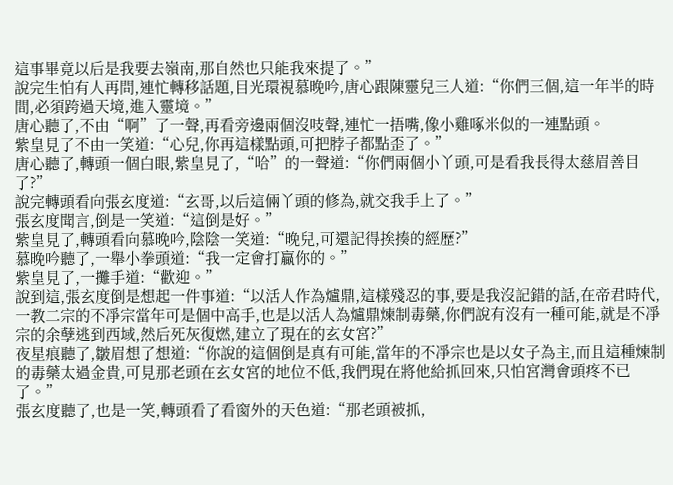這事畢竟以后是我要去嶺南,那自然也只能我來提了。”
說完生怕有人再問,連忙轉移話題,目光環視慕晚吟,唐心跟陳靈兒三人道:“你們三個,這一年半的時間,必須跨過天境,進入靈境。”
唐心聽了,不由“啊”了一聲,再看旁邊兩個沒吱聲,連忙一捂嘴,像小雞啄米似的一連點頭。
紫皇見了不由一笑道:“心兒,你再這樣點頭,可把脖子都點歪了。”
唐心聽了,轉頭一個白眼,紫皇見了,“哈”的一聲道:“你們兩個小丫頭,可是看我長得太慈眉善目了?”
說完轉頭看向張玄度道:“玄哥,以后這倆丫頭的修為,就交我手上了。”
張玄度聞言,倒是一笑道:“這倒是好。”
紫皇見了,轉頭看向慕晚吟,陰陰一笑道:“晚兒,可還記得挨揍的經歷?”
慕晚吟聽了,一舉小拳頭道:“我一定會打贏你的。”
紫皇見了,一攤手道:“歡迎。”
說到這,張玄度倒是想起一件事道:“以活人作為爐鼎,這樣殘忍的事,要是我沒記錯的話,在帝君時代,一教二宗的不凈宗當年可是個中高手,也是以活人為爐鼎煉制毒藥,你們說有沒有一種可能,就是不凈宗的余孽逃到西域,然后死灰復燃,建立了現在的玄女宮?”
夜星痕聽了,皺眉想了想道:“你說的這個倒是真有可能,當年的不凈宗也是以女子為主,而且這種煉制的毒藥太過金貴,可見那老頭在玄女宮的地位不低,我們現在將他給抓回來,只怕宮灣會頭疼不已了。”
張玄度聽了,也是一笑,轉頭看了看窗外的天色道:“那老頭被抓,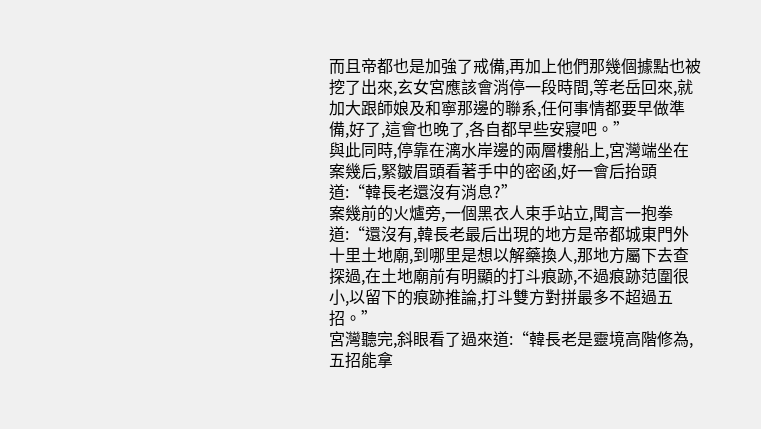而且帝都也是加強了戒備,再加上他們那幾個據點也被挖了出來,玄女宮應該會消停一段時間,等老岳回來,就加大跟師娘及和寧那邊的聯系,任何事情都要早做準備,好了,這會也晚了,各自都早些安寢吧。”
與此同時,停靠在漓水岸邊的兩層樓船上,宮灣端坐在案幾后,緊皺眉頭看著手中的密函,好一會后抬頭道:“韓長老還沒有消息?”
案幾前的火爐旁,一個黑衣人束手站立,聞言一抱拳道:“還沒有,韓長老最后出現的地方是帝都城東門外十里土地廟,到哪里是想以解藥換人,那地方屬下去查探過,在土地廟前有明顯的打斗痕跡,不過痕跡范圍很小,以留下的痕跡推論,打斗雙方對拼最多不超過五招。”
宮灣聽完,斜眼看了過來道:“韓長老是靈境高階修為,五招能拿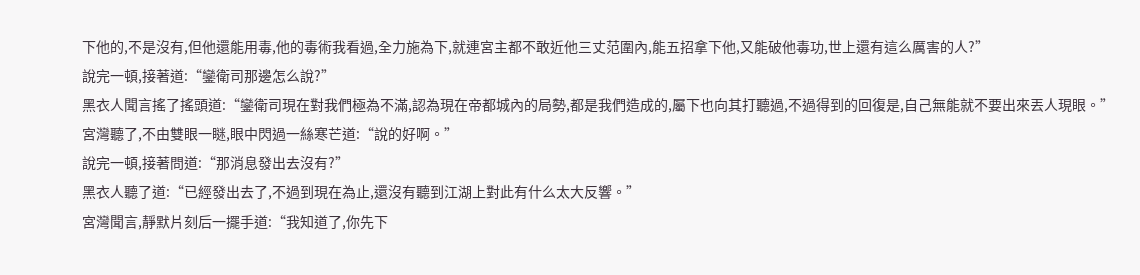下他的,不是沒有,但他還能用毒,他的毒術我看過,全力施為下,就連宮主都不敢近他三丈范圍內,能五招拿下他,又能破他毒功,世上還有這么厲害的人?”
說完一頓,接著道:“鑾衛司那邊怎么說?”
黑衣人聞言搖了搖頭道:“鑾衛司現在對我們極為不滿,認為現在帝都城內的局勢,都是我們造成的,屬下也向其打聽過,不過得到的回復是,自己無能就不要出來丟人現眼。”
宮灣聽了,不由雙眼一瞇,眼中閃過一絲寒芒道:“說的好啊。”
說完一頓,接著問道:“那消息發出去沒有?”
黑衣人聽了道:“已經發出去了,不過到現在為止,還沒有聽到江湖上對此有什么太大反響。”
宮灣聞言,靜默片刻后一擺手道:“我知道了,你先下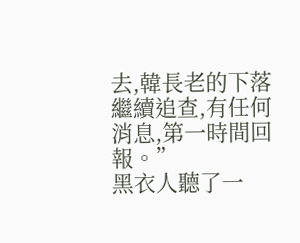去,韓長老的下落繼續追查,有任何消息,第一時間回報。”
黑衣人聽了一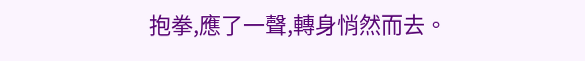抱拳,應了一聲,轉身悄然而去。